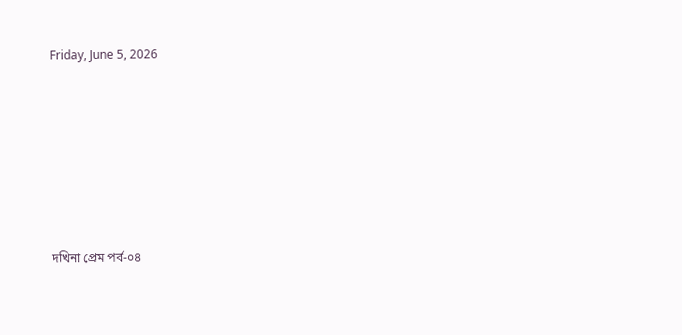Friday, June 5, 2026







দখিনা প্রেম পর্ব-০৪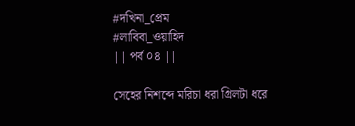#দখিনা_প্রেম
#লাবিবা_ওয়াহিদ
|| পর্ব ০৪ ||

সেহের নিশব্দে মরিচা ধরা গ্রিলটা ধরে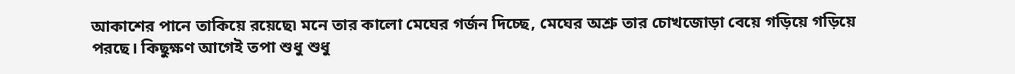আকাশের পানে তাকিয়ে রয়েছে৷ মনে তার কালো মেঘের গর্জন দিচ্ছে, মেঘের অশ্রু তার চোখজোড়া বেয়ে গড়িয়ে গড়িয়ে পরছে। কিছুক্ষণ আগেই তপা শুধু শুধু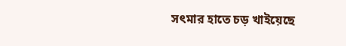সৎমার হাতে চড় খাইয়েছে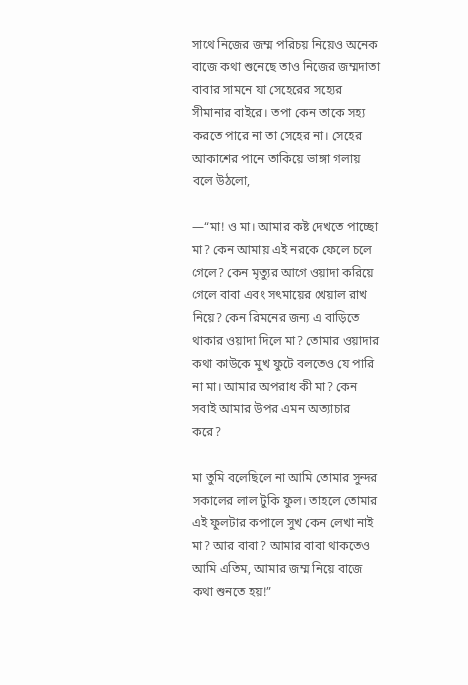সাথে নিজের জম্ম পরিচয় নিয়েও অনেক বাজে কথা শুনেছে তাও নিজের জম্মদাতা বাবার সামনে যা সেহেরের সহ্যের সীমানার বাইরে। তপা কেন তাকে সহ্য করতে পারে না তা সেহের না। সেহের আকাশের পানে তাকিয়ে ভাঙ্গা গলায় বলে উঠলো,

—“মা! ও মা। আমার কষ্ট দেখতে পাচ্ছো মা? কেন আমায় এই নরকে ফেলে চলে গেলে? কেন মৃত্যুর আগে ওয়াদা করিয়ে গেলে বাবা এবং সৎমায়ের খেয়াল রাখ নিয়ে? কেন রিমনের জন্য এ বাড়িতে থাকার ওয়াদা দিলে মা? তোমার ওয়াদার কথা কাউকে মুখ ফুটে বলতেও যে পারি না মা। আমার অপরাধ কী মা? কেন সবাই আমার উপর এমন অত্যাচার করে?

মা তুমি বলেছিলে না আমি তোমার সুন্দর সকালের লাল টুকি ফুল। তাহলে তোমার এই ফুলটার কপালে সুখ কেন লেখা নাই মা? আর বাবা? আমার বাবা থাকতেও আমি এতিম, আমার জম্ম নিয়ে বাজে কথা শুনতে হয়!”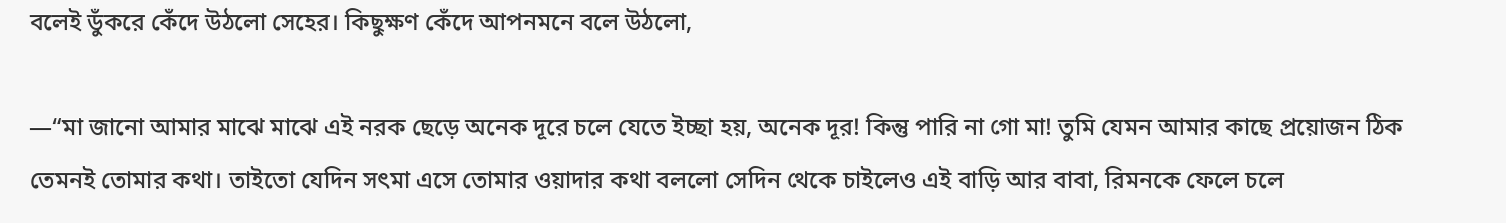বলেই ডুঁকরে কেঁদে উঠলো সেহের। কিছুক্ষণ কেঁদে আপনমনে বলে উঠলো,

—“মা জানো আমার মাঝে মাঝে এই নরক ছেড়ে অনেক দূরে চলে যেতে ইচ্ছা হয়, অনেক দূর! কিন্তু পারি না গো মা! তুমি যেমন আমার কাছে প্রয়োজন ঠিক তেমনই তোমার কথা। তাইতো যেদিন সৎমা এসে তোমার ওয়াদার কথা বললো সেদিন থেকে চাইলেও এই বাড়ি আর বাবা, রিমনকে ফেলে চলে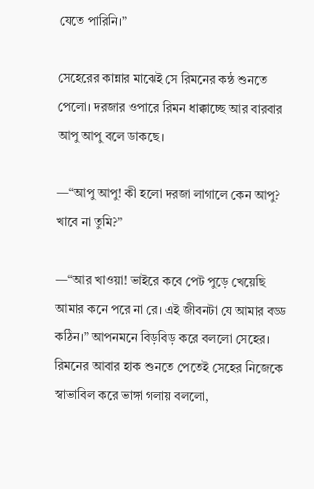যেতে পারিনি।”

সেহেরের কান্নার মাঝেই সে রিমনের কন্ঠ শুনতে পেলো। দরজার ওপারে রিমন ধাক্কাচ্ছে আর বারবার আপু আপু বলে ডাকছে।

—“আপু আপু! কী হলো দরজা লাগালে কেন আপু? খাবে না তুমি?”

—“আর খাওয়া! ভাইরে কবে পেট পুড়ে খেয়েছি আমার কনে পরে না রে। এই জীবনটা যে আমার বড্ড কঠিন।” আপনমনে বিড়বিড় করে বললো সেহের।
রিমনের আবার হাক শুনতে পেতেই সেহের নিজেকে স্বাভাবিল করে ভাঙ্গা গলায় বললো,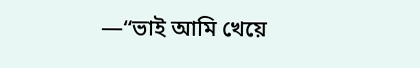—“ভাই আমি খেয়ে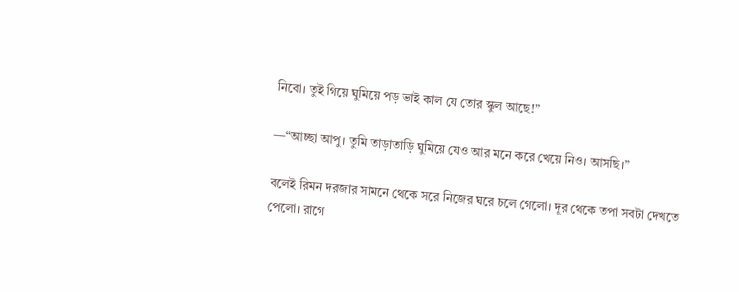নিবো। তুই গিয়ে ঘুমিয়ে পড় ভাই কাল যে তোর স্কুল আছে!”

—“আচ্ছা আপু। তুমি তাড়াতাড়ি ঘুমিয়ে যেও আর মনে করে খেয়ে নিও। আসছি।”

বলেই রিমন দরজার সামনে থেকে সরে নিজের ঘরে চলে গেলো। দূর থেকে তপা সবটা দেখতে পেলো। রাগে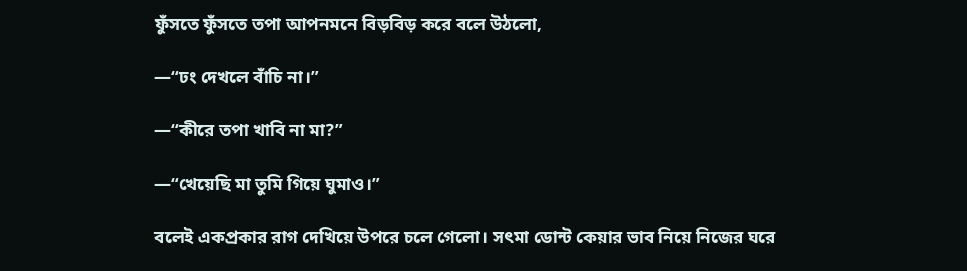ফুঁসতে ফুঁসতে তপা আপনমনে বিড়বিড় করে বলে উঠলো,

—“ঢং দেখলে বাঁচি না।”

—“কীরে তপা খাবি না মা?”

—“খেয়েছি মা তুমি গিয়ে ঘুমাও।”

বলেই একপ্রকার রাগ দেখিয়ে উপরে চলে গেলো। সৎমা ডোন্ট কেয়ার ভাব নিয়ে নিজের ঘরে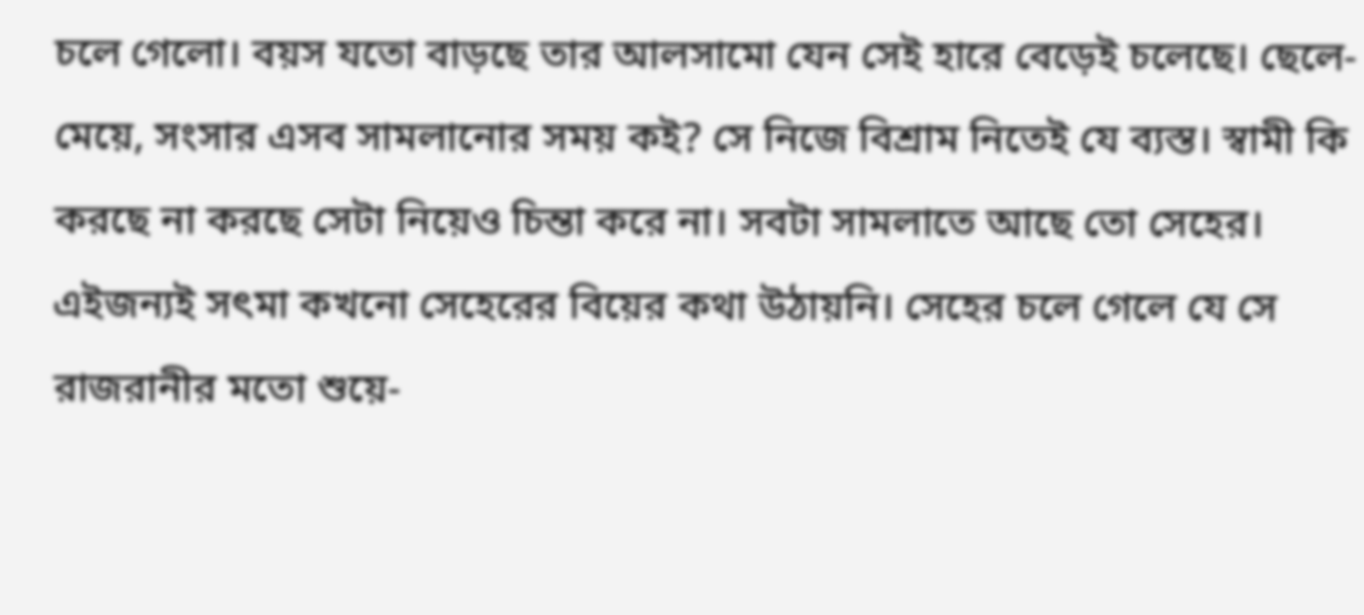চলে গেলো। বয়স যতো বাড়ছে তার আলসামো যেন সেই হারে বেড়েই চলেছে। ছেলে-মেয়ে, সংসার এসব সামলানোর সময় কই? সে নিজে বিশ্রাম নিতেই যে ব্যস্ত। স্বামী কি করছে না করছে সেটা নিয়েও চিন্তা করে না। সবটা সামলাতে আছে তো সেহের। এইজন্যই সৎমা কখনো সেহেরের বিয়ের কথা উঠায়নি। সেহের চলে গেলে যে সে রাজরানীর মতো শুয়ে-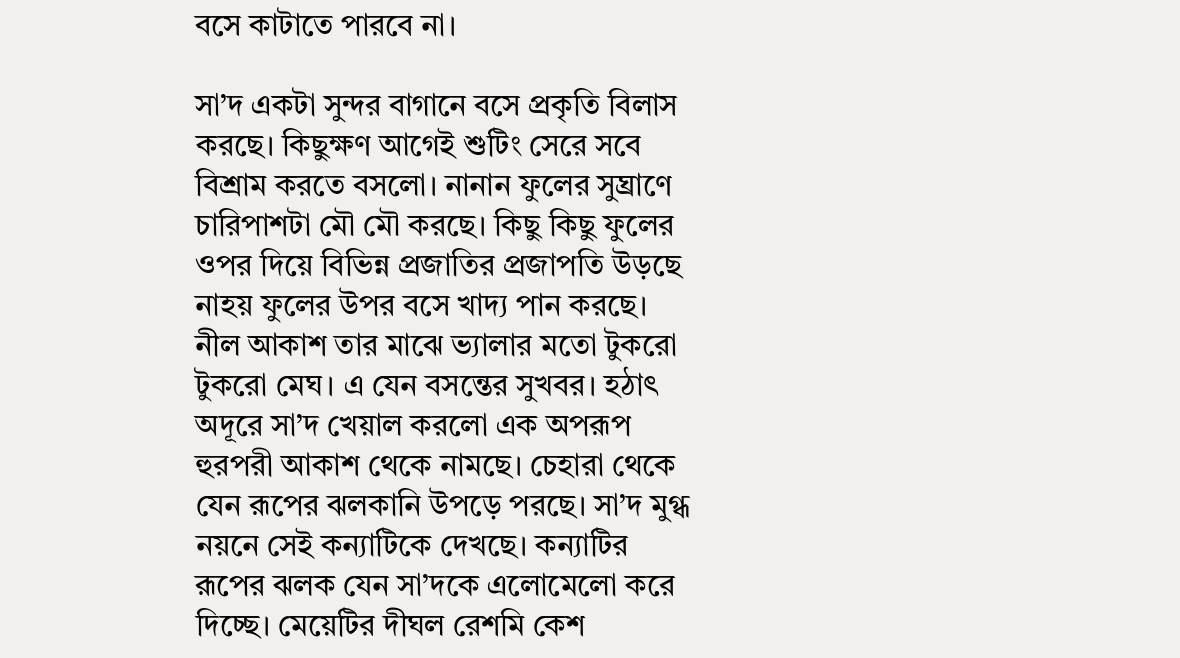বসে কাটাতে পারবে না।

সা’দ একটা সুন্দর বাগানে বসে প্রকৃতি বিলাস করছে। কিছুক্ষণ আগেই শুটিং সেরে সবে বিশ্রাম করতে বসলো। নানান ফুলের সুঘ্রাণে চারিপাশটা মৌ মৌ করছে। কিছু কিছু ফুলের ওপর দিয়ে বিভিন্ন প্রজাতির প্রজাপতি উড়ছে নাহয় ফুলের উপর বসে খাদ্য পান করছে। নীল আকাশ তার মাঝে ভ্যালার মতো টুকরো টুকরো মেঘ। এ যেন বসন্তের সুখবর। হঠাৎ অদূরে সা’দ খেয়াল করলো এক অপরূপ হুরপরী আকাশ থেকে নামছে। চেহারা থেকে যেন রূপের ঝলকানি উপড়ে পরছে। সা’দ মুগ্ধ নয়নে সেই কন্যাটিকে দেখছে। কন্যাটির রূপের ঝলক যেন সা’দকে এলোমেলো করে দিচ্ছে। মেয়েটির দীঘল রেশমি কেশ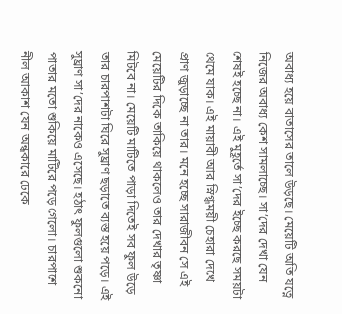অবাধ্য হয়ে বাতাসের তালে উড়ছে। মেয়েটি অতি যত্নে নিজের অবাধ্য কেশ সামলাচ্ছে। সা’দের দেখা যেন শেষই হচ্ছে না। এই মুহূর্তে সা’দের ইচ্ছে করছে সময়টা থেমে যাক। এই মায়াবী আর স্নিগ্ধময়ী চেহারা দেখে প্রাণ জুড়াচ্ছে না তার। মনে হচ্ছে সারাজীবন সে এই মেয়েটির দিকে তাকিয়ে থাকলেও তার দেখার তৃষ্ণা মিটবে না। মেয়েটি মাটিতে পাড়া দিতেই সব ফুল উড়ে তার চারপাশটা ঘিরে সুঘ্রাণ ছড়াতে ব্যস্ত হয়ে পড়ে। এই সুঘ্রাণ সা’দের নাকেও এসেছে। হঠাৎ ফুলগুলো শুকনো পাতার মতো শুকিয়ে মাটিরে পড়ে গেলো। চারপাশে নীল আকাশ যেন অন্ধকারে ঢেকে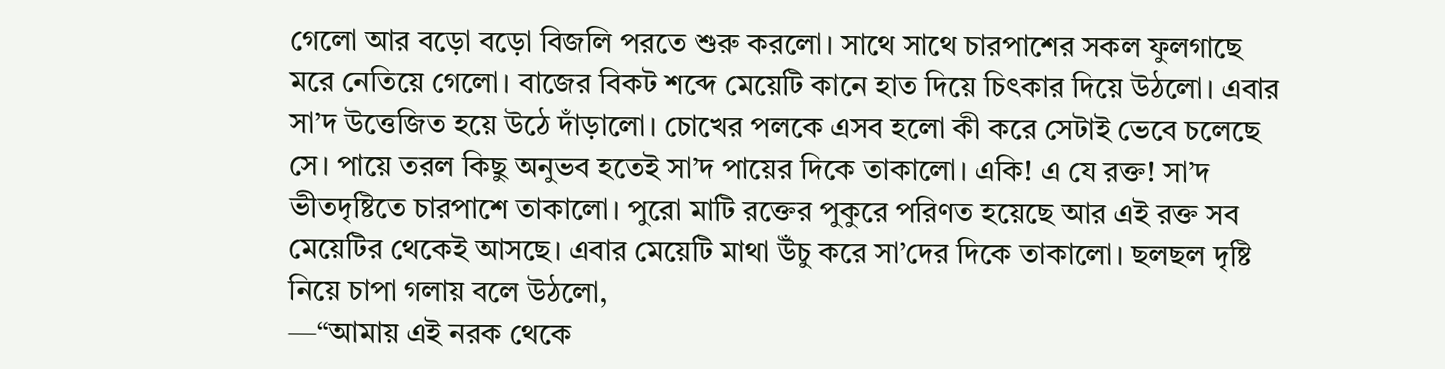গেলো আর বড়ো বড়ো বিজলি পরতে শুরু করলো। সাথে সাথে চারপাশের সকল ফুলগাছে মরে নেতিয়ে গেলো। বাজের বিকট শব্দে মেয়েটি কানে হাত দিয়ে চিৎকার দিয়ে উঠলো। এবার সা’দ উত্তেজিত হয়ে উঠে দাঁড়ালো। চোখের পলকে এসব হলো কী করে সেটাই ভেবে চলেছে সে। পায়ে তরল কিছু অনুভব হতেই সা’দ পায়ের দিকে তাকালো। একি! এ যে রক্ত! সা’দ ভীতদৃষ্টিতে চারপাশে তাকালো। পুরো মাটি রক্তের পুকুরে পরিণত হয়েছে আর এই রক্ত সব মেয়েটির থেকেই আসছে। এবার মেয়েটি মাথা উঁচু করে সা’দের দিকে তাকালো। ছলছল দৃষ্টি নিয়ে চাপা গলায় বলে উঠলো,
—“আমায় এই নরক থেকে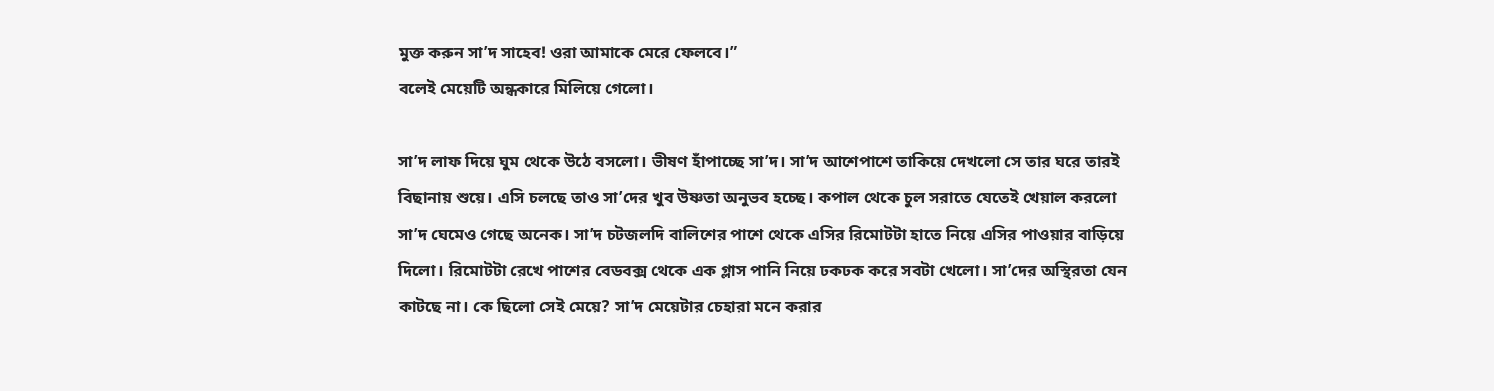মুক্ত করুন সা’দ সাহেব! ওরা আমাকে মেরে ফেলবে।”
বলেই মেয়েটি অন্ধকারে মিলিয়ে গেলো।

সা’দ লাফ দিয়ে ঘুম থেকে উঠে বসলো। ভীষণ হাঁপাচ্ছে সা’দ। সা’দ আশেপাশে তাকিয়ে দেখলো সে তার ঘরে তারই বিছানায় শুয়ে। এসি চলছে তাও সা’দের খুব উষ্ণতা অনুভব হচ্ছে। কপাল থেকে চুল সরাতে যেতেই খেয়াল করলো সা’দ ঘেমেও গেছে অনেক। সা’দ চটজলদি বালিশের পাশে থেকে এসির রিমোটটা হাতে নিয়ে এসির পাওয়ার বাড়িয়ে দিলো। রিমোটটা রেখে পাশের বেডবক্স থেকে এক গ্লাস পানি নিয়ে ঢকঢক করে সবটা খেলো। সা’দের অস্থিরতা যেন কাটছে না। কে ছিলো সেই মেয়ে? সা’দ মেয়েটার চেহারা মনে করার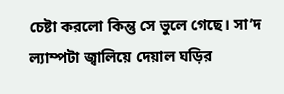চেষ্টা করলো কিন্তু সে ভুলে গেছে। সা’দ ল্যাম্পটা জ্বালিয়ে দেয়াল ঘড়ির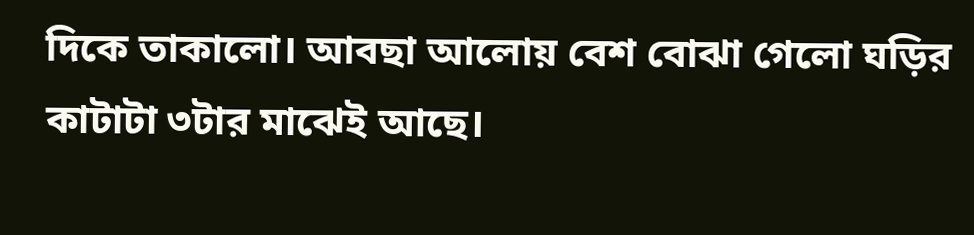দিকে তাকালো। আবছা আলোয় বেশ বোঝা গেলো ঘড়ির কাটাটা ৩টার মাঝেই আছে।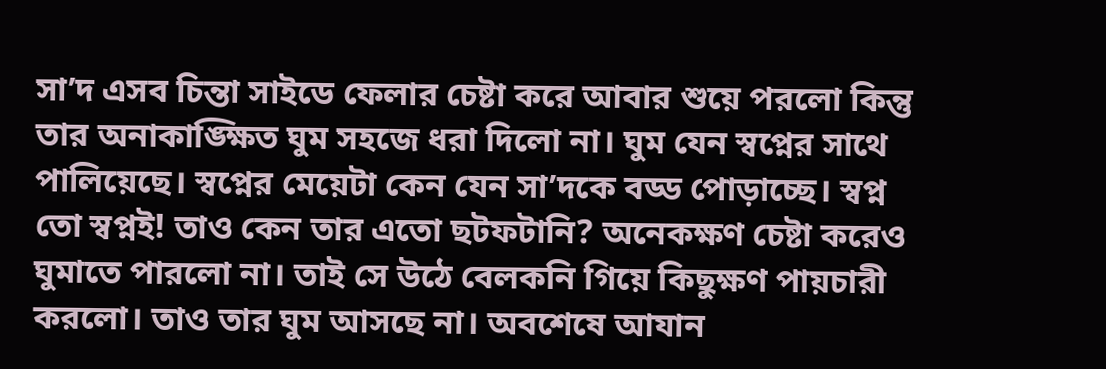সা’দ এসব চিন্তা সাইডে ফেলার চেষ্টা করে আবার শুয়ে পরলো কিন্তু তার অনাকাঙ্ক্ষিত ঘুম সহজে ধরা দিলো না। ঘুম যেন স্বপ্নের সাথে পালিয়েছে। স্বপ্নের মেয়েটা কেন যেন সা’দকে বড্ড পোড়াচ্ছে। স্বপ্ন তো স্বপ্নই! তাও কেন তার এতো ছটফটানি? অনেকক্ষণ চেষ্টা করেও ঘুমাতে পারলো না। তাই সে উঠে বেলকনি গিয়ে কিছুক্ষণ পায়চারী করলো। তাও তার ঘুম আসছে না। অবশেষে আযান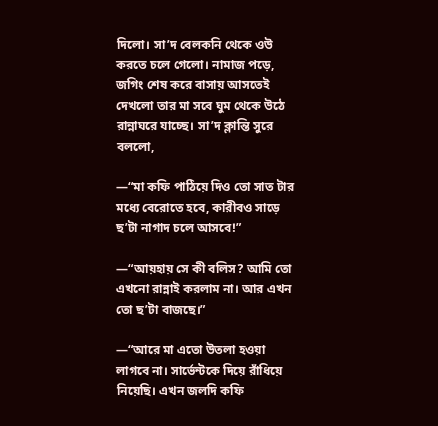দিলো। সা’দ বেলকনি থেকে ওউ করতে চলে গেলো। নামাজ পড়ে, জগিং শেষ করে বাসায় আসতেই দেখলো তার মা সবে ঘুম থেকে উঠে রান্নাঘরে যাচ্ছে। সা’দ ক্লান্তি সুরে বললো,

—“মা কফি পাঠিয়ে দিও তো সাত টার মধ্যে বেরোতে হবে, কারীবও সাড়ে ছ’টা নাগাদ চলে আসবে!”

—“আয়হায় সে কী বলিস? আমি তো এখনো রান্নাই করলাম না। আর এখন তো ছ’টা বাজছে।”

—“আরে মা এতো উতলা হওয়া লাগবে না। সার্ভেন্টকে দিয়ে রাঁধিয়ে নিয়েছি। এখন জলদি কফি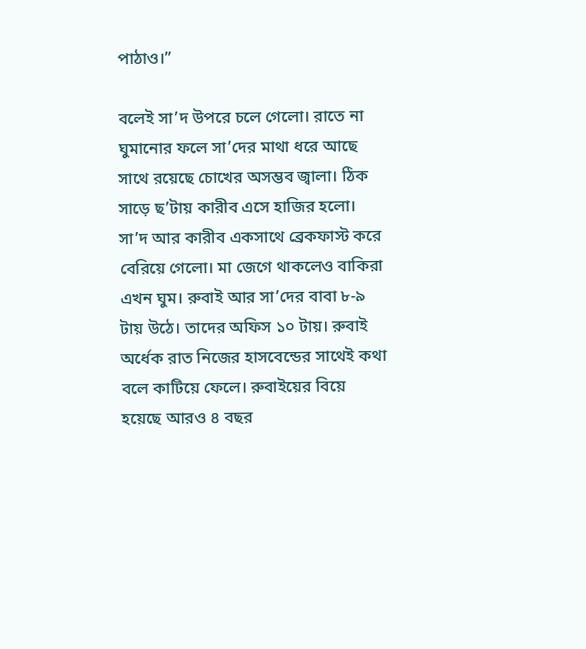পাঠাও।”

বলেই সা’দ উপরে চলে গেলো। রাতে না ঘুমানোর ফলে সা’দের মাথা ধরে আছে সাথে রয়েছে চোখের অসম্ভব জ্বালা। ঠিক সাড়ে ছ’টায় কারীব এসে হাজির হলো। সা’দ আর কারীব একসাথে ব্রেকফাস্ট করে বেরিয়ে গেলো। মা জেগে থাকলেও বাকিরা এখন ঘুম। রুবাই আর সা’দের বাবা ৮-৯ টায় উঠে। তাদের অফিস ১০ টায়। রুবাই অর্ধেক রাত নিজের হাসবেন্ডের সাথেই কথা বলে কাটিয়ে ফেলে। রুবাইয়ের বিয়ে হয়েছে আরও ৪ বছর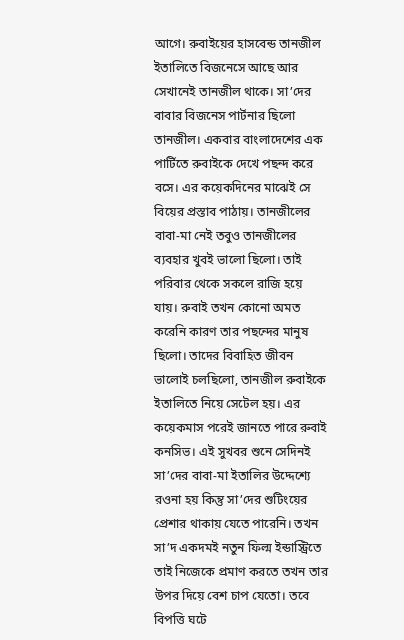আগে। রুবাইয়ের হাসবেন্ড তানজীল ইতালিতে বিজনেসে আছে আর সেখানেই তানজীল থাকে। সা’দের বাবার বিজনেস পার্টনার ছিলো তানজীল। একবার বাংলাদেশের এক পার্টিতে রুবাইকে দেখে পছন্দ করে বসে। এর কয়েকদিনের মাঝেই সে বিয়ের প্রস্তাব পাঠায়। তানজীলের বাবা-মা নেই তবুও তানজীলের ব্যবহার খুবই ভালো ছিলো। তাই পরিবার থেকে সকলে রাজি হয়ে যায়। রুবাই তখন কোনো অমত করেনি কারণ তার পছন্দের মানুষ ছিলো। তাদের বিবাহিত জীবন ভালোই চলছিলো, তানজীল রুবাইকে ইতালিতে নিয়ে সেটেল হয়। এর কয়েকমাস পরেই জানতে পারে রুবাই কনসিভ। এই সুখবর শুনে সেদিনই সা’দের বাবা-মা ইতালির উদ্দেশ্যে রওনা হয় কিন্তু সা’দের শুটিংয়ের প্রেশার থাকায় যেতে পারেনি। তখন সা’দ একদমই নতুন ফিল্ম ইন্ডাস্ট্রিতে তাই নিজেকে প্রমাণ করতে তখন তার উপর দিয়ে বেশ চাপ যেতো। তবে বিপত্তি ঘটে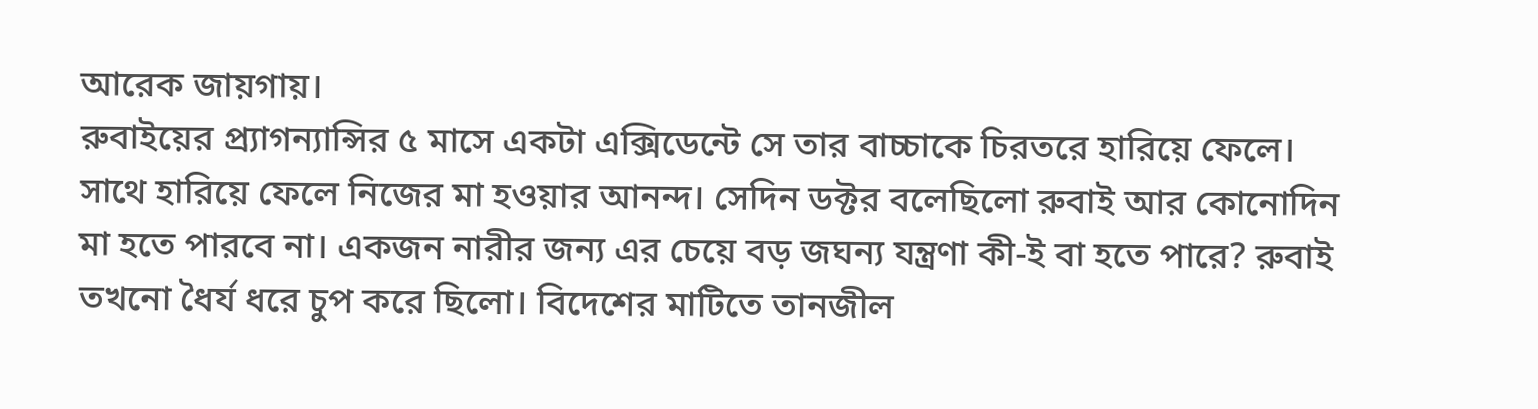আরেক জায়গায়।
রুবাইয়ের প্র‍্যাগন্যান্সির ৫ মাসে একটা এক্সিডেন্টে সে তার বাচ্চাকে চিরতরে হারিয়ে ফেলে। সাথে হারিয়ে ফেলে নিজের মা হওয়ার আনন্দ। সেদিন ডক্টর বলেছিলো রুবাই আর কোনোদিন মা হতে পারবে না। একজন নারীর জন্য এর চেয়ে বড় জঘন্য যন্ত্রণা কী-ই বা হতে পারে? রুবাই তখনো ধৈর্য ধরে চুপ করে ছিলো। বিদেশের মাটিতে তানজীল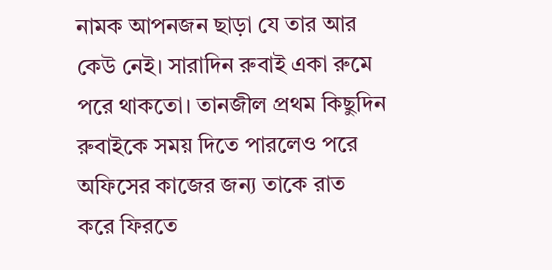নামক আপনজন ছাড়া যে তার আর কেউ নেই। সারাদিন রুবাই একা রুমে পরে থাকতো। তানজীল প্রথম কিছুদিন রুবাইকে সময় দিতে পারলেও পরে অফিসের কাজের জন্য তাকে রাত করে ফিরতে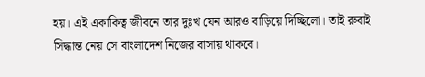হয়। এই একাকিত্ব জীবনে তার দুঃখ যেন আরও বাড়িয়ে দিচ্ছিলো। তাই রুবাই সিদ্ধান্ত নেয় সে বাংলাদেশ নিজের বাসায় থাকবে।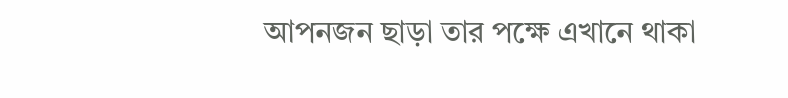আপনজন ছাড়া তার পক্ষে এখানে থাকা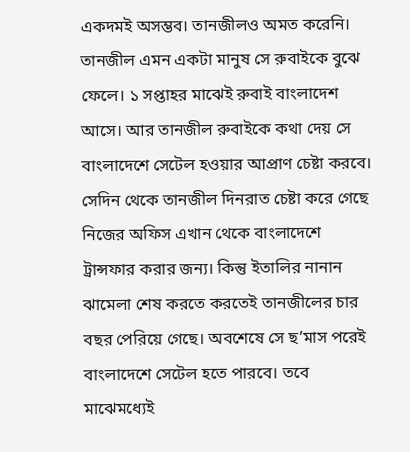একদমই অসম্ভব। তানজীলও অমত করেনি। তানজীল এমন একটা মানুষ সে রুবাইকে বুঝে ফেলে। ১ সপ্তাহর মাঝেই রুবাই বাংলাদেশ আসে। আর তানজীল রুবাইকে কথা দেয় সে বাংলাদেশে সেটেল হওয়ার আপ্রাণ চেষ্টা করবে। সেদিন থেকে তানজীল দিনরাত চেষ্টা করে গেছে নিজের অফিস এখান থেকে বাংলাদেশে ট্রান্সফার করার জন্য। কিন্তু ইতালির নানান ঝামেলা শেষ করতে করতেই তানজীলের চার বছর পেরিয়ে গেছে। অবশেষে সে ছ’মাস পরেই বাংলাদেশে সেটেল হতে পারবে। তবে মাঝেমধ্যেই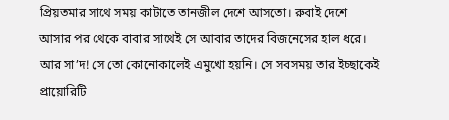প্রিয়তমার সাথে সময় কাটাতে তানজীল দেশে আসতো। রুবাই দেশে আসার পর থেকে বাবার সাথেই সে আবার তাদের বিজনেসের হাল ধরে। আর সা’দ! সে তো কোনোকালেই এমুখো হয়নি। সে সবসময় তার ইচ্ছাকেই প্রায়োরিটি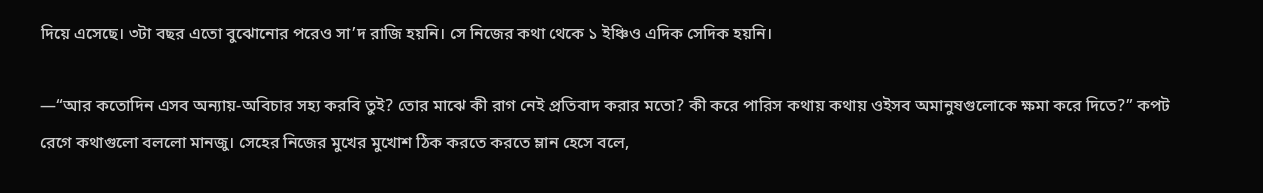দিয়ে এসেছে। ৩টা বছর এতো বুঝোনোর পরেও সা’দ রাজি হয়নি। সে নিজের কথা থেকে ১ ইঞ্চিও এদিক সেদিক হয়নি।

—“আর কতোদিন এসব অন্যায়-অবিচার সহ্য করবি তুই? তোর মাঝে কী রাগ নেই প্রতিবাদ করার মতো? কী করে পারিস কথায় কথায় ওইসব অমানুষগুলোকে ক্ষমা করে দিতে?” কপট রেগে কথাগুলো বললো মানজু। সেহের নিজের মুখের মুখোশ ঠিক করতে করতে ম্লান হেসে বলে,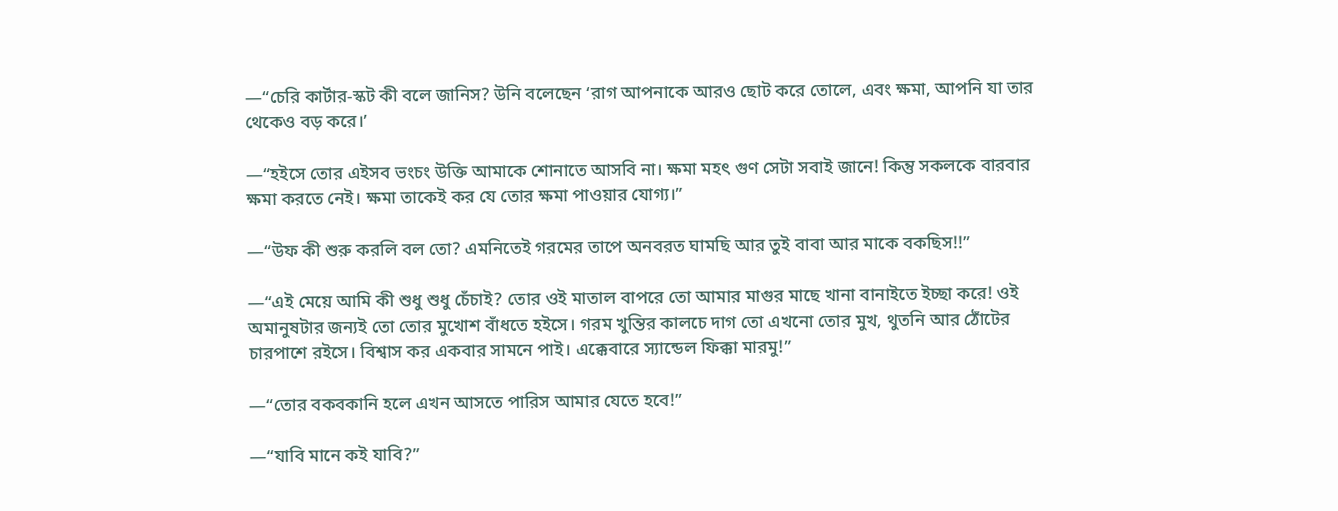—“চেরি কার্টার-স্কট কী বলে জানিস? উনি বলেছেন ‘রাগ আপনাকে আরও ছোট করে তোলে, এবং ক্ষমা, আপনি যা তার থেকেও বড় করে।’

—“হইসে তোর এইসব ভংচং উক্তি আমাকে শোনাতে আসবি না। ক্ষমা মহৎ গুণ সেটা সবাই জানে! কিন্তু সকলকে বারবার ক্ষমা করতে নেই। ক্ষমা তাকেই কর যে তোর ক্ষমা পাওয়ার যোগ্য।”

—“উফ কী শুরু করলি বল তো? এমনিতেই গরমের তাপে অনবরত ঘামছি আর তুই বাবা আর মাকে বকছিস!!”

—“এই মেয়ে আমি কী শুধু শুধু চেঁচাই? তোর ওই মাতাল বাপরে তো আমার মাগুর মাছে খানা বানাইতে ইচ্ছা করে! ওই অমানুষটার জন্যই তো তোর মুখোশ বাঁধতে হইসে। গরম খুন্তির কালচে দাগ তো এখনো তোর মুখ, থুতনি আর ঠোঁটের চারপাশে রইসে। বিশ্বাস কর একবার সামনে পাই। এক্কেবারে স্যান্ডেল ফিক্কা মারমু!”

—“তোর বকবকানি হলে এখন আসতে পারিস আমার যেতে হবে!”

—“যাবি মানে কই যাবি?”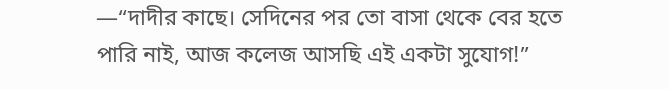—“দাদীর কাছে। সেদিনের পর তো বাসা থেকে বের হতে পারি নাই, আজ কলেজ আসছি এই একটা সুযোগ!”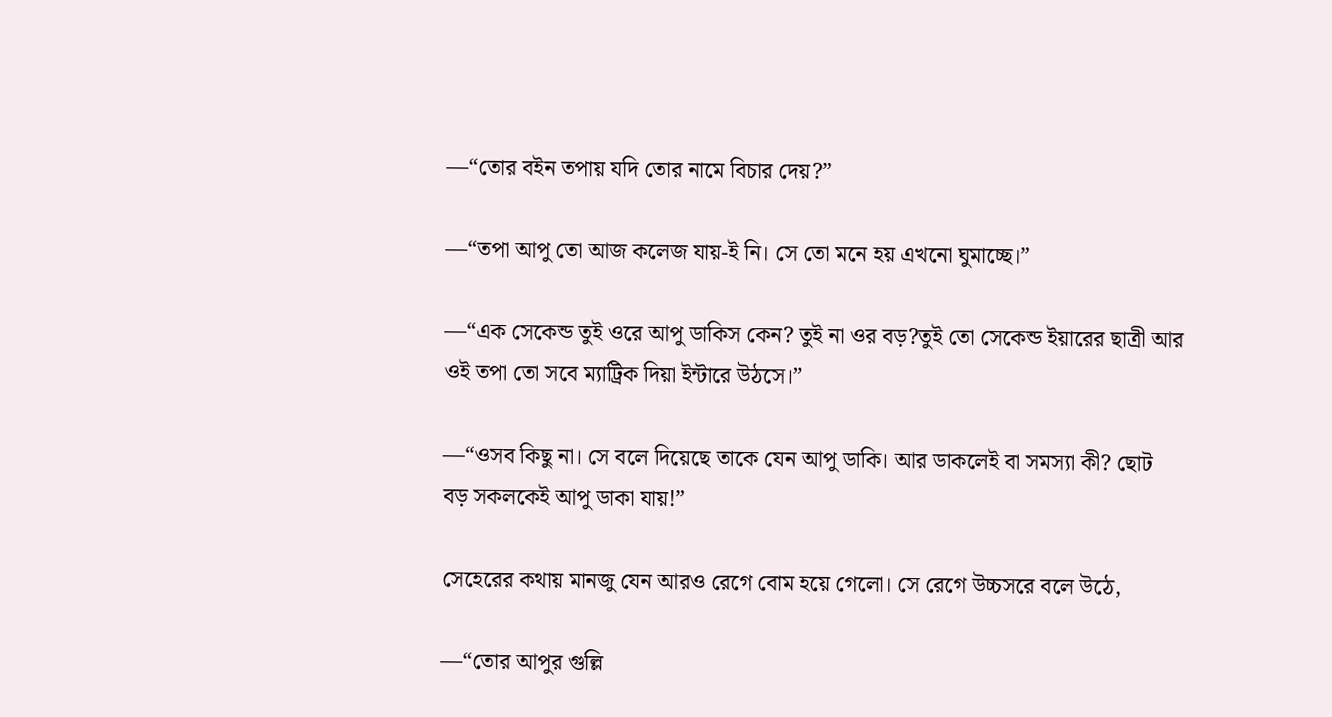—“তোর বইন তপায় যদি তোর নামে বিচার দেয়?”

—“তপা আপু তো আজ কলেজ যায়-ই নি। সে তো মনে হয় এখনো ঘুমাচ্ছে।”

—“এক সেকেন্ড তুই ওরে আপু ডাকিস কেন? তুই না ওর বড়?তুই তো সেকেন্ড ইয়ারের ছাত্রী আর ওই তপা তো সবে ম্যাট্রিক দিয়া ইন্টারে উঠসে।”

—“ওসব কিছু না। সে বলে দিয়েছে তাকে যেন আপু ডাকি। আর ডাকলেই বা সমস্যা কী? ছোট বড় সকলকেই আপু ডাকা যায়!”

সেহেরের কথায় মানজু যেন আরও রেগে বোম হয়ে গেলো। সে রেগে উচ্চসরে বলে উঠে,

—“তোর আপুর গুল্লি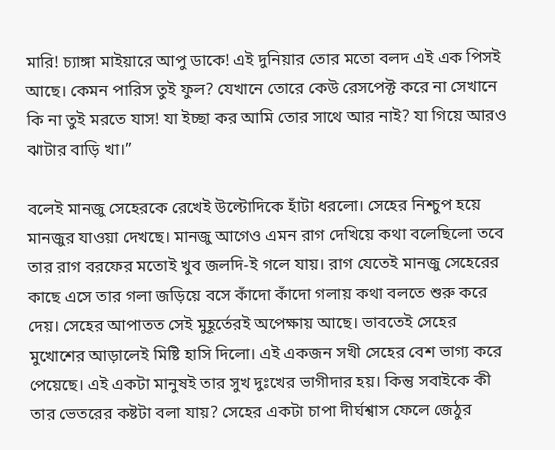মারি! চ্যাঙ্গা মাইয়ারে আপু ডাকে! এই দুনিয়ার তোর মতো বলদ এই এক পিসই আছে। কেমন পারিস তুই ফুল? যেখানে তোরে কেউ রেসপেক্ট করে না সেখানে কি না তুই মরতে যাস! যা ইচ্ছা কর আমি তোর সাথে আর নাই? যা গিয়ে আরও ঝাটার বাড়ি খা।”

বলেই মানজু সেহেরকে রেখেই উল্টোদিকে হাঁটা ধরলো। সেহের নিশ্চুপ হয়ে মানজুর যাওয়া দেখছে। মানজু আগেও এমন রাগ দেখিয়ে কথা বলেছিলো তবে তার রাগ বরফের মতোই খুব জলদি-ই গলে যায়। রাগ যেতেই মানজু সেহেরের কাছে এসে তার গলা জড়িয়ে বসে কাঁদো কাঁদো গলায় কথা বলতে শুরু করে দেয়। সেহের আপাতত সেই মুহূর্তেরই অপেক্ষায় আছে। ভাবতেই সেহের মুখোশের আড়ালেই মিষ্টি হাসি দিলো। এই একজন সখী সেহের বেশ ভাগ্য করে পেয়েছে। এই একটা মানুষই তার সুখ দুঃখের ভাগীদার হয়। কিন্তু সবাইকে কী তার ভেতরের কষ্টটা বলা যায়? সেহের একটা চাপা দীর্ঘশ্বাস ফেলে জেঠুর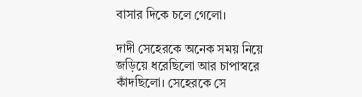বাসার দিকে চলে গেলো।

দাদী সেহেরকে অনেক সময় নিয়ে জড়িয়ে ধরেছিলো আর চাপাস্বরে কাঁদছিলো। সেহেরকে সে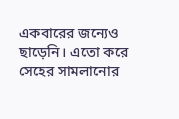একবারের জন্যেও ছাড়েনি। এতো করে সেহের সামলানোর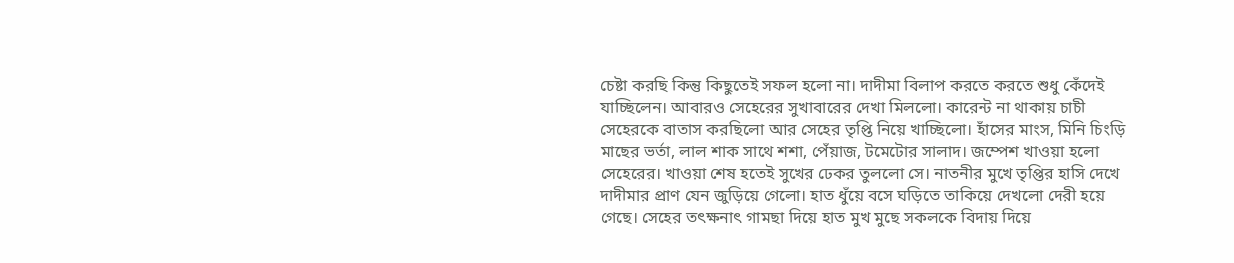চেষ্টা করছি কিন্তু কিছুতেই সফল হলো না। দাদীমা বিলাপ করতে করতে শুধু কেঁদেই যাচ্ছিলেন। আবারও সেহেরের সুখাবারের দেখা মিললো। কারেন্ট না থাকায় চাচী সেহেরকে বাতাস করছিলো আর সেহের তৃপ্তি নিয়ে খাচ্ছিলো। হাঁসের মাংস, মিনি চিংড়ি মাছের ভর্তা, লাল শাক সাথে শশা, পেঁয়াজ, টমেটোর সালাদ। জম্পেশ খাওয়া হলো সেহেরের। খাওয়া শেষ হতেই সুখের ঢেকর তুললো সে। নাতনীর মুখে তৃপ্তির হাসি দেখে দাদীমার প্রাণ যেন জুড়িয়ে গেলো। হাত ধুঁয়ে বসে ঘড়িতে তাকিয়ে দেখলো দেরী হয়ে গেছে। সেহের তৎক্ষনাৎ গামছা দিয়ে হাত মুখ মুছে সকলকে বিদায় দিয়ে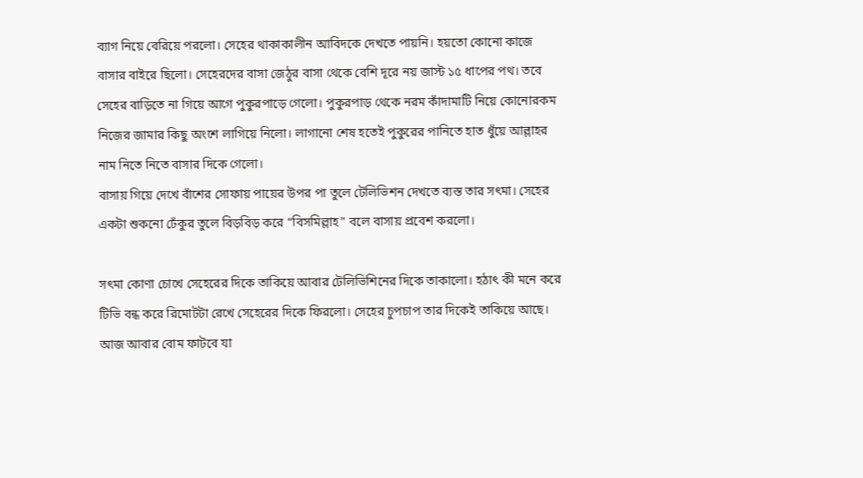ব্যাগ নিয়ে বেরিয়ে পরলো। সেহের থাকাকালীন আবিদকে দেখতে পায়নি। হয়তো কোনো কাজে বাসার বাইরে ছিলো। সেহেরদের বাসা জেঠুর বাসা থেকে বেশি দূরে নয় জাস্ট ১৫ ধাপের পথ। তবে সেহের বাড়িতে না গিয়ে আগে পুকুরপাড়ে গেলো। পুকুরপাড় থেকে নরম কাঁদামাটি নিয়ে কোনোরকম নিজের জামার কিছু অংশে লাগিয়ে নিলো। লাগানো শেষ হতেই পুকুরের পানিতে হাত ধুঁয়ে আল্লাহর নাম নিতে নিতে বাসার দিকে গেলো।
বাসায় গিয়ে দেখে বাঁশের সোফায় পায়ের উপর পা তুলে টেলিভিশন দেখতে ব্যস্ত তার সৎমা। সেহের একটা শুকনো ঢেঁকুর তুলে বিড়বিড় করে “বিসমিল্লাহ” বলে বাসায় প্রবেশ করলো।

সৎমা কোণা চোখে সেহেরের দিকে তাকিয়ে আবার টেলিভিশিনের দিকে তাকালো। হঠাৎ কী মনে করে টিভি বন্ধ করে রিমোটটা রেখে সেহেরের দিকে ফিরলো। সেহের চুপচাপ তার দিকেই তাকিয়ে আছে। আজ আবার বোম ফাটবে যা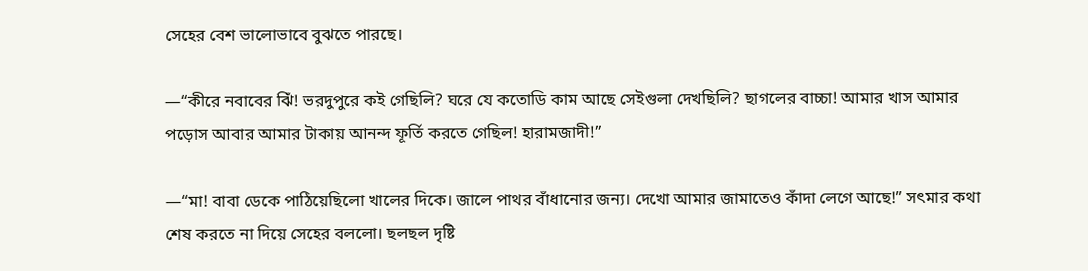সেহের বেশ ভালোভাবে বুঝতে পারছে।

—“কীরে নবাবের ঝিঁ! ভরদুপুরে কই গেছিলি? ঘরে যে কতোডি কাম আছে সেইগুলা দেখছিলি? ছাগলের বাচ্চা! আমার খাস আমার পড়োস আবার আমার টাকায় আনন্দ ফূর্তি করতে গেছিল! হারামজাদী!”

—“মা! বাবা ডেকে পাঠিয়েছিলো খালের দিকে। জালে পাথর বাঁধানোর জন্য। দেখো আমার জামাতেও কাঁদা লেগে আছে!” সৎমার কথা শেষ করতে না দিয়ে সেহের বললো। ছলছল দৃষ্টি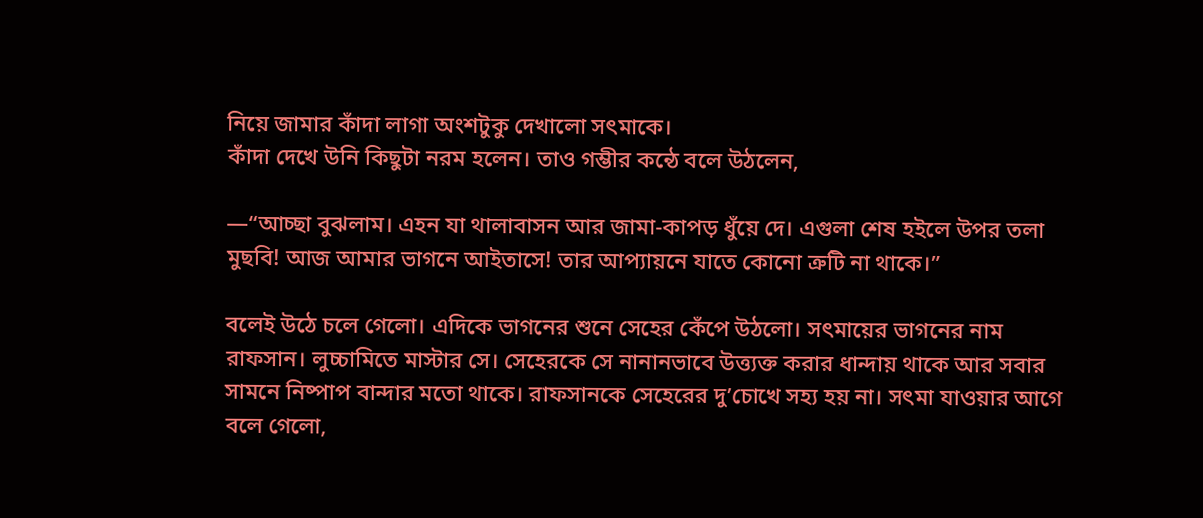নিয়ে জামার কাঁদা লাগা অংশটুকু দেখালো সৎমাকে।
কাঁদা দেখে উনি কিছুটা নরম হলেন। তাও গম্ভীর কন্ঠে বলে উঠলেন,

—“আচ্ছা বুঝলাম। এহন যা থালাবাসন আর জামা-কাপড় ধুঁয়ে দে। এগুলা শেষ হইলে উপর তলা মুছবি! আজ আমার ভাগনে আইতাসে! তার আপ্যায়নে যাতে কোনো ত্রুটি না থাকে।”

বলেই উঠে চলে গেলো। এদিকে ভাগনের শুনে সেহের কেঁপে উঠলো। সৎমায়ের ভাগনের নাম রাফসান। লুচ্চামিতে মাস্টার সে। সেহেরকে সে নানানভাবে উত্ত্যক্ত করার ধান্দায় থাকে আর সবার সামনে নিষ্পাপ বান্দার মতো থাকে। রাফসানকে সেহেরের দু’চোখে সহ্য হয় না। সৎমা যাওয়ার আগে বলে গেলো,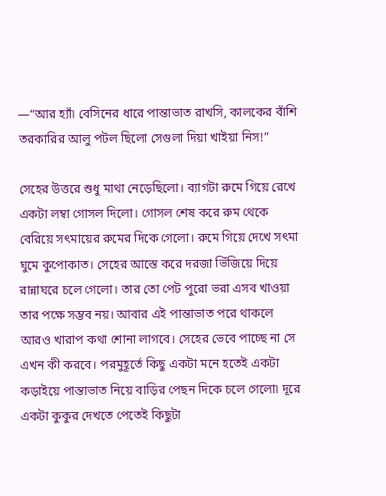—“আর হ্যাঁ৷ বেসিনের ধারে পান্তাভাত রাখসি, কালকের বাঁশি তরকারির আলু পটল ছিলো সেগুলা দিয়া খাইয়া নিস!”

সেহের উত্তরে শুধু মাথা নেড়েছিলো। ব্যাগটা রুমে গিয়ে রেখে একটা লম্বা গোসল দিলো। গোসল শেষ করে রুম থেকে বেরিয়ে সৎমায়ের রুমের দিকে গেলো। রুমে গিয়ে দেখে সৎমা ঘুমে কুপোকাত। সেহের আস্তে করে দরজা ভিঁজিয়ে দিয়ে রান্নাঘরে চলে গেলো। তার তো পেট পুরো ভরা এসব খাওয়া তার পক্ষে সম্ভব নয়। আবার এই পান্তাভাত পরে থাকলে আরও খারাপ কথা শোনা লাগবে। সেহের ভেবে পাচ্ছে না সে এখন কী করবে। পরমুহূর্তে কিছু একটা মনে হতেই একটা কড়াইয়ে পান্তাভাত নিয়ে বাড়ির পেছন দিকে চলে গেলো৷ দূরে একটা কুকুর দেখতে পেতেই কিছুটা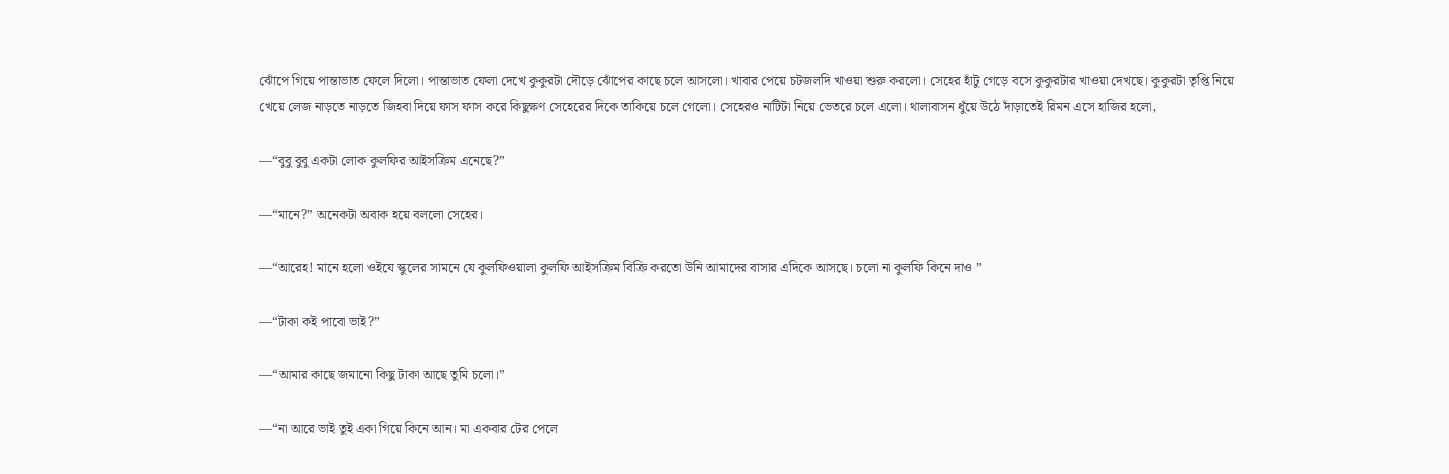ঝোঁপে গিয়ে পান্তাভাত ফেলে দিলো। পান্তাভাত ফেলা দেখে কুকুরটা দৌড়ে ঝোঁপের কাছে চলে আসলো। খাবার পেয়ে চটজলদি খাওয়া শুরু করলো। সেহের হাঁটু গেড়ে বসে কুকুরটার খাওয়া দেখছে। কুকুরটা তৃপ্তি নিয়ে খেয়ে লেজ নাড়তে নাড়তে জিহবা দিয়ে ফাস ফাস করে কিছুক্ষণ সেহেরের দিকে তাকিয়ে চলে গেলো। সেহেরও নাটিটা নিয়ে ভেতরে চলে এলো। থালাবাসন ধুঁয়ে উঠে দাঁড়াতেই রিমন এসে হাজির হলো,

—“বুবু বুবু একটা লোক কুলফির আইসক্রিম এনেছে?”

—“মানে?” অনেকটা অবাক হয়ে বললো সেহের।

—“আরেহ! মানে হলো ওইযে স্কুলের সামনে যে কুলফিওয়ালা কুলফি আইসক্রিম বিক্রি করতো উনি আমাদের বাসার এদিকে আসছে। চলো না কুলফি কিনে দাও ”

—“টাকা কই পাবো ভাই?”

—“আমার কাছে জমানো কিছু টাকা আছে তুমি চলো।”

—“না আরে ভাই তুই একা গিয়ে কিনে আন। মা একবার টের পেলে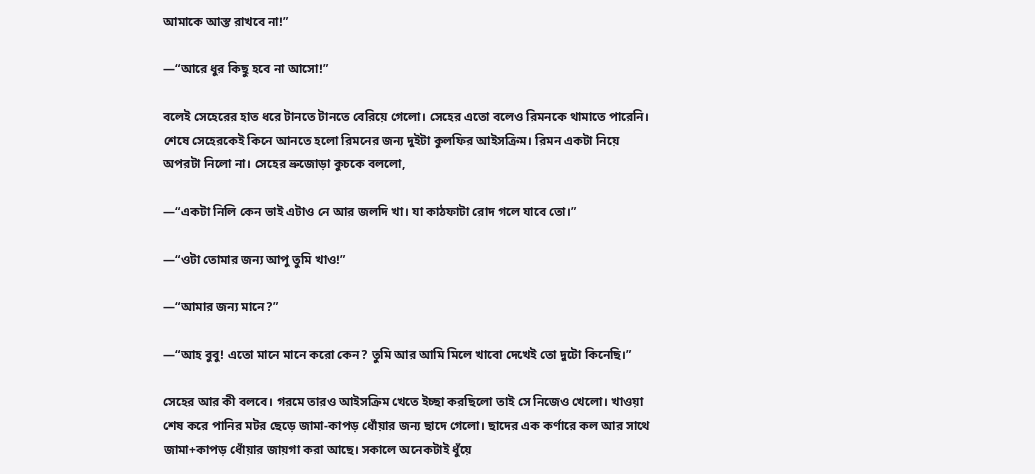আমাকে আস্ত রাখবে না!”

—“আরে ধুর কিছু হবে না আসো!”

বলেই সেহেরের হাত ধরে টানতে টানতে বেরিয়ে গেলো। সেহের এতো বলেও রিমনকে থামাতে পারেনি। শেষে সেহেরকেই কিনে আনতে হলো রিমনের জন্য দুইটা কুলফির আইসক্রিম। রিমন একটা নিয়ে অপরটা নিলো না। সেহের ভ্রুজোড়া কুচকে বললো,

—“একটা নিলি কেন ভাই এটাও নে আর জলদি খা। যা কাঠফাটা রোদ গলে যাবে তো।”

—“ওটা তোমার জন্য আপু তুমি খাও!”

—“আমার জন্য মানে?”

—“আহ বুবু! এতো মানে মানে করো কেন? তুমি আর আমি মিলে খাবো দেখেই তো দুটো কিনেছি।”

সেহের আর কী বলবে। গরমে তারও আইসক্রিম খেতে ইচ্ছা করছিলো তাই সে নিজেও খেলো। খাওয়া শেষ করে পানির মটর ছেড়ে জামা-কাপড় ধোঁয়ার জন্য ছাদে গেলো। ছাদের এক কর্ণারে কল আর সাথে জামা+কাপড় ধোঁয়ার জায়গা করা আছে। সকালে অনেকটাই ধুঁয়ে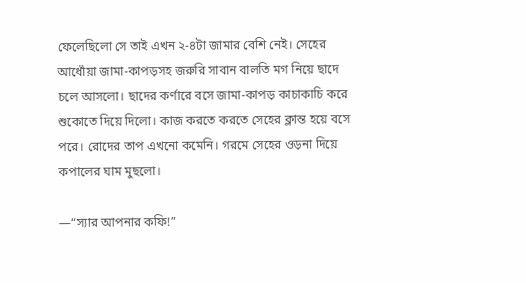ফেলেছিলো সে তাই এখন ২-৪টা জামার বেশি নেই। সেহের আধোঁয়া জামা-কাপড়সহ জরুরি সাবান বালতি মগ নিয়ে ছাদে চলে আসলো। ছাদের কর্ণারে বসে জামা-কাপড় কাচাকাচি করে শুকোতে দিয়ে দিলো। কাজ করতে করতে সেহের ক্লান্ত হয়ে বসে পরে। রোদের তাপ এখনো কমেনি। গরমে সেহের ওড়না দিয়ে কপালের ঘাম মুছলো।

—“স্যার আপনার কফি!”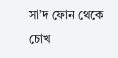সা’দ ফোন থেকে চোখ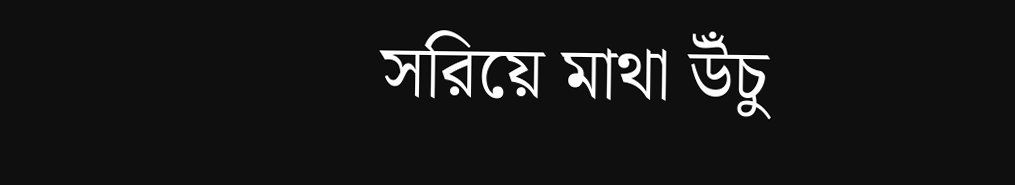সরিয়ে মাথা উঁচু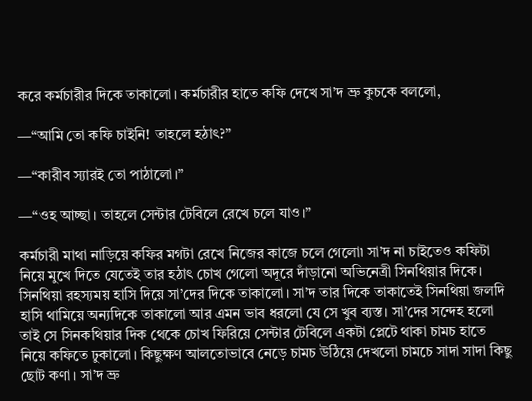করে কর্মচারীর দিকে তাকালো। কর্মচারীর হাতে কফি দেখে সা’দ ভ্রু কুচকে বললো,

—“আমি তো কফি চাইনি! তাহলে হঠাৎ?”

—“কারীব স্যারই তো পাঠালো।”

—“ওহ আচ্ছা। তাহলে সেন্টার টেবিলে রেখে চলে যাও।”

কর্মচারী মাথা নাড়িয়ে কফির মগটা রেখে নিজের কাজে চলে গেলো৷ সা’দ না চাইতেও কফিটা নিয়ে মুখে দিতে যেতেই তার হঠাৎ চোখ গেলো অদূরে দাঁড়ানো অভিনেত্রী সিনথিয়ার দিকে। সিনথিয়া রহস্যময় হাসি দিয়ে সা’দের দিকে তাকালো। সা’দ তার দিকে তাকাতেই সিনথিয়া জলদি হাসি থামিয়ে অন্যদিকে তাকালো আর এমন ভাব ধরলো যে সে খুব ব্যস্ত। সা’দের সন্দেহ হলো তাই সে সিনকথিয়ার দিক থেকে চোখ ফিরিয়ে সেন্টার টেবিলে একটা প্লেটে থাকা চামচ হাতে নিয়ে কফিতে ঢুকালো। কিছুক্ষণ আলতোভাবে নেড়ে চামচ উঠিয়ে দেখলো চামচে সাদা সাদা কিছু ছোট কণা। সা’দ ভ্রু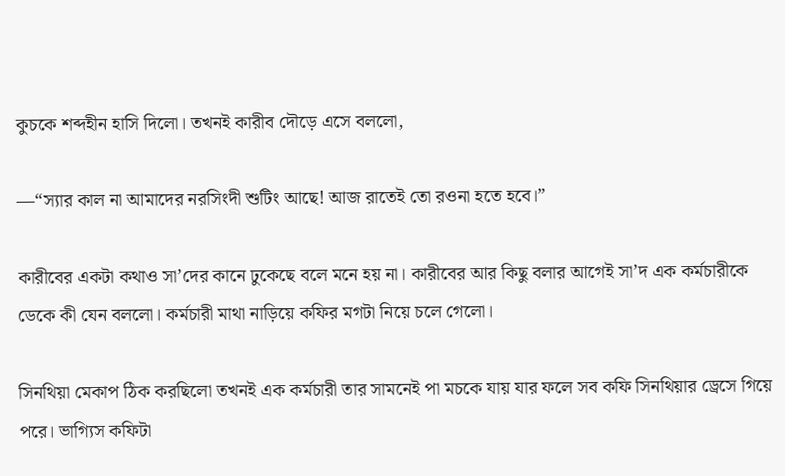কুচকে শব্দহীন হাসি দিলো। তখনই কারীব দৌড়ে এসে বললো,

—“স্যার কাল না আমাদের নরসিংদী শুটিং আছে! আজ রাতেই তো রওনা হতে হবে।”

কারীবের একটা কথাও সা’দের কানে ঢুকেছে বলে মনে হয় না। কারীবের আর কিছু বলার আগেই সা’দ এক কর্মচারীকে ডেকে কী যেন বললো। কর্মচারী মাথা নাড়িয়ে কফির মগটা নিয়ে চলে গেলো।

সিনথিয়া মেকাপ ঠিক করছিলো তখনই এক কর্মচারী তার সামনেই পা মচকে যায় যার ফলে সব কফি সিনথিয়ার ড্রেসে গিয়ে পরে। ভাগ্যিস কফিটা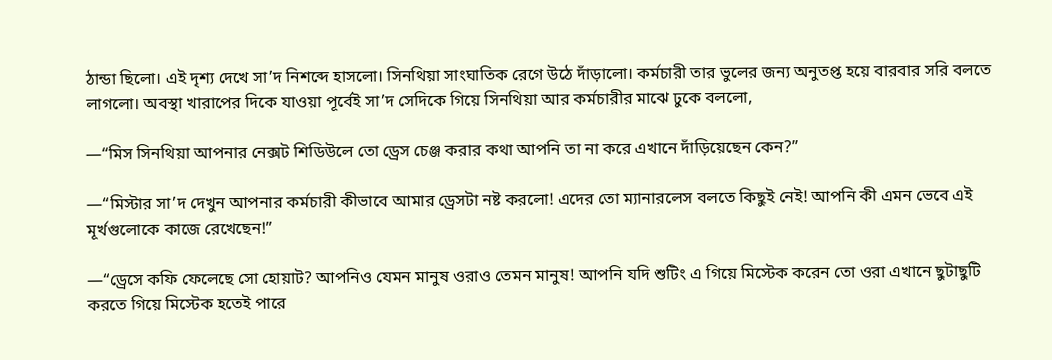ঠান্ডা ছিলো। এই দৃশ্য দেখে সা’দ নিশব্দে হাসলো। সিনথিয়া সাংঘাতিক রেগে উঠে দাঁড়ালো। কর্মচারী তার ভুলের জন্য অনুতপ্ত হয়ে বারবার সরি বলতে লাগলো। অবস্থা খারাপের দিকে যাওয়া পূর্বেই সা’দ সেদিকে গিয়ে সিনথিয়া আর কর্মচারীর মাঝে ঢুকে বললো,

—“মিস সিনথিয়া আপনার নেক্সট শিডিউলে তো ড্রেস চেঞ্জ করার কথা আপনি তা না করে এখানে দাঁড়িয়েছেন কেন?”

—“মিস্টার সা’দ দেখুন আপনার কর্মচারী কীভাবে আমার ড্রেসটা নষ্ট করলো! এদের তো ম্যানারলেস বলতে কিছুই নেই! আপনি কী এমন ভেবে এই মূর্খগুলোকে কাজে রেখেছেন!”

—“ড্রেসে কফি ফেলেছে সো হোয়াট? আপনিও যেমন মানুষ ওরাও তেমন মানুষ! আপনি যদি শুটিং এ গিয়ে মিস্টেক করেন তো ওরা এখানে ছুটাছুটি করতে গিয়ে মিস্টেক হতেই পারে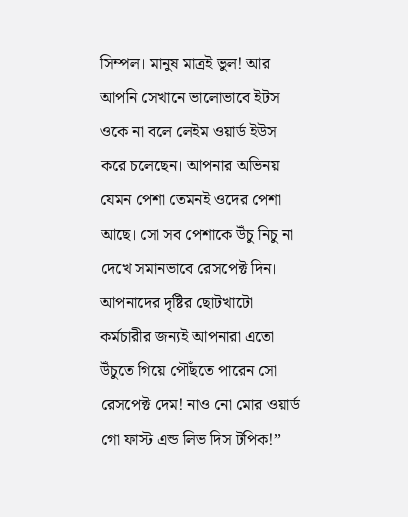সিম্পল। মানুষ মাত্রই ভুল! আর আপনি সেখানে ভালোভাবে ইটস ওকে না বলে লেইম ওয়ার্ড ইউস করে চলেছেন। আপনার অভিনয় যেমন পেশা তেমনই ওদের পেশা আছে। সো সব পেশাকে উঁচু নিচু না দেখে সমানভাবে রেসপেক্ট দিন। আপনাদের দৃষ্টির ছোটখাটো কর্মচারীর জন্যই আপনারা এতো উঁচুতে গিয়ে পৌঁছতে পারেন সো রেসপেক্ট দেম! নাও নো মোর ওয়ার্ড গো ফাস্ট এন্ড লিভ দিস টপিক!”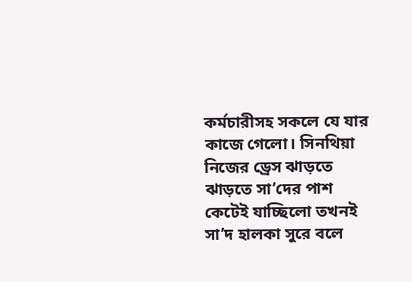কর্মচারীসহ সকলে যে যার কাজে গেলো। সিনথিয়া নিজের ড্রেস ঝাড়তে ঝাড়তে সা’দের পাশ কেটেই যাচ্ছিলো তখনই সা’দ হালকা সুরে বলে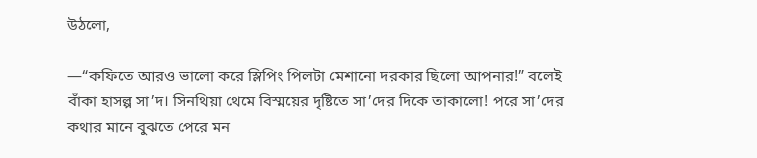উঠলো,

—“কফিতে আরও ভালো করে স্লিপিং পিলটা মেশানো দরকার ছিলো আপনার!” বলেই বাঁকা হাসল্প সা’দ। সিনথিয়া থেমে বিস্ময়ের দৃষ্টিতে সা’দের দিকে তাকালো! পরে সা’দের কথার মানে বুঝতে পেরে মন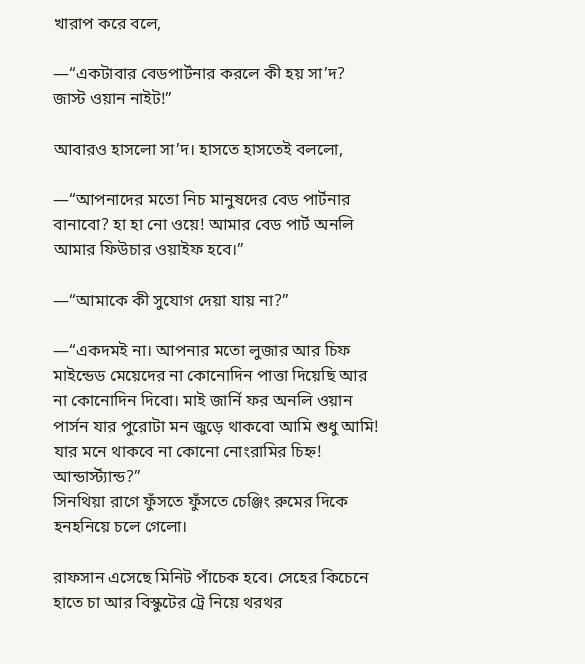খারাপ করে বলে,

—“একটাবার বেডপার্টনার করলে কী হয় সা’দ? জাস্ট ওয়ান নাইট!”

আবারও হাসলো সা’দ। হাসতে হাসতেই বললো,

—“আপনাদের মতো নিচ মানুষদের বেড পার্টনার বানাবো? হা হা নো ওয়ে! আমার বেড পার্ট অনলি আমার ফিউচার ওয়াইফ হবে।”

—“আমাকে কী সুযোগ দেয়া যায় না?”

—“একদমই না। আপনার মতো লুজার আর চিফ মাইন্ডেড মেয়েদের না কোনোদিন পাত্তা দিয়েছি আর না কোনোদিন দিবো। মাই জার্নি ফর অনলি ওয়ান পার্সন যার পুরোটা মন জুড়ে থাকবো আমি শুধু আমি! যার মনে থাকবে না কোনো নোংরামির চিহ্ন! আন্ডার্স্ট্যান্ড?”
সিনথিয়া রাগে ফুঁসতে ফুঁসতে চেঞ্জিং রুমের দিকে হনহনিয়ে চলে গেলো।

রাফসান এসেছে মিনিট পাঁচেক হবে। সেহের কিচেনে হাতে চা আর বিস্কুটের ট্রে নিয়ে থরথর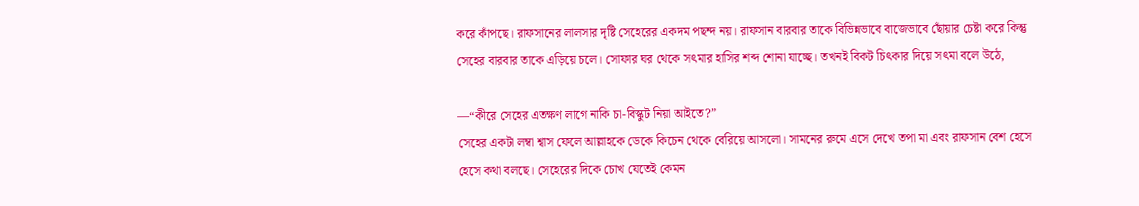করে কাঁপছে। রাফসানের লালসার দৃষ্টি সেহেরের একদম পছন্দ নয়। রাফসান বারবার তাকে বিভিন্নভাবে বাজেভাবে ছোঁয়ার চেষ্টা করে কিন্তু সেহের বারবার তাকে এড়িয়ে চলে। সোফার ঘর থেকে সৎমার হাসির শব্দ শোনা যাচ্ছে। তখনই বিকট চিৎকার দিয়ে সৎমা বলে উঠে,

—“কীরে সেহের এতক্ষণ লাগে নাকি চা-বিস্কুট নিয়া আইতে?”
সেহের একটা লম্বা শ্বাস ফেলে আল্লাহকে ডেকে কিচেন থেকে বেরিয়ে আসলো। সামনের রুমে এসে দেখে তপা মা এবং রাফসান বেশ হেসে হেসে কথা বলছে। সেহেরের দিকে চোখ যেতেই কেমন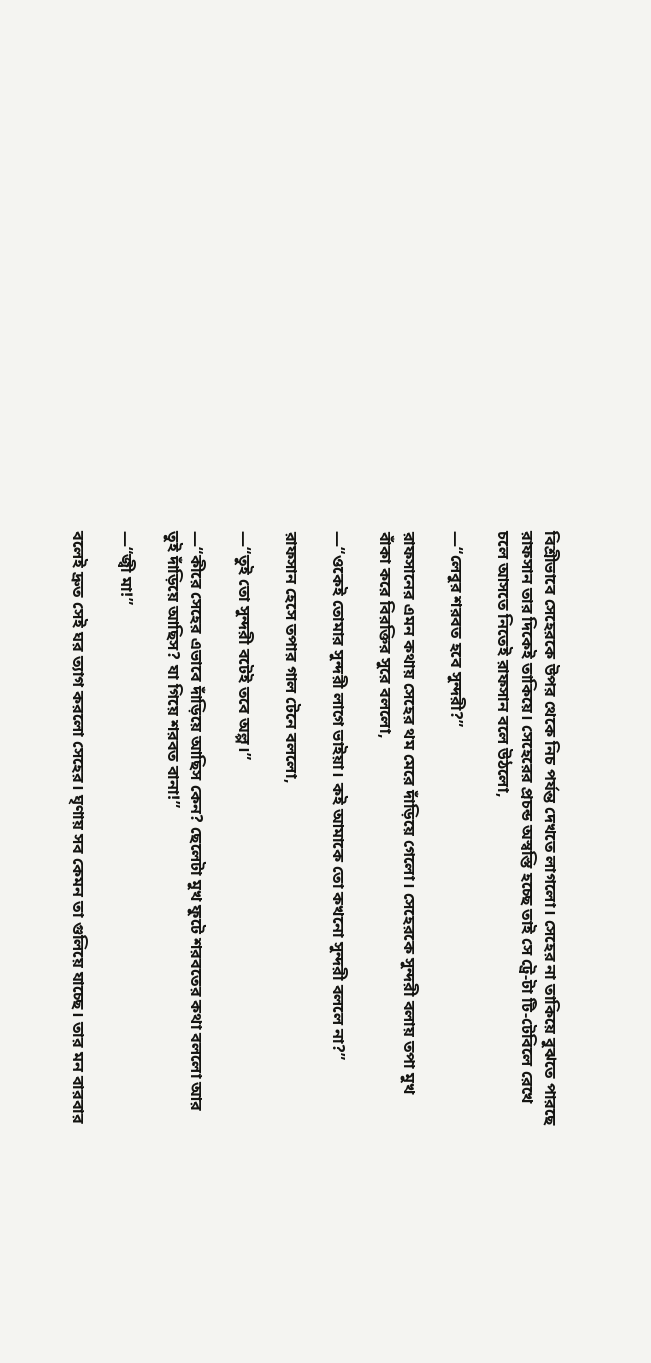বিশ্রীভাবে সেহেরকে উপর থেকে নিচ পর্যন্ত দেখতে লাগলো। সেহের না তাকিয়ে বুঝতে পারছে রাফসান তার দিকেই তাকিয়ে। সেহেরের প্রচন্ড অস্বস্তি হচ্ছে তাই সে ট্রে-টা টি-টেবিলে রেখে চলে আসতে নিতেই রাফসান বলে উঠলো,

—“লেবুর শরবত হবে সুন্দরী?”

রাফসানের এমন কথায় সেহের থম মেরে দাঁড়িয়ে গেলো। সেহেরকে সুন্দরী বলায় তপা মুখ বাঁকা করে বিরক্তির সুরে বললো,

—“ওকেই তোমার সুন্দরী লাগে ভাইয়া। কই আমাকে তো কখনো সুন্দরী বললে না?”

রাফসান হেসে তপার গাল টেনে বললো,

—“তুই তো সুন্দরী বটেই তবে অল্প।”

—“কীরে সেহের এভাবে দাঁড়িয়ে আছিস কেন? ছেলেটা মুখ ফুটে শরবতের কথা বললো আর তুই দাঁড়িয়ে আছিস? যা গিয়ে শরবত বানা!”

—“জ্বী মা!”

বলেই দ্রুত সেই ঘর ত্যাগ করলো সেহের। ঘৃণায় সব কেমন তা গুলিয়ে যাচ্ছে। তার মন বারবার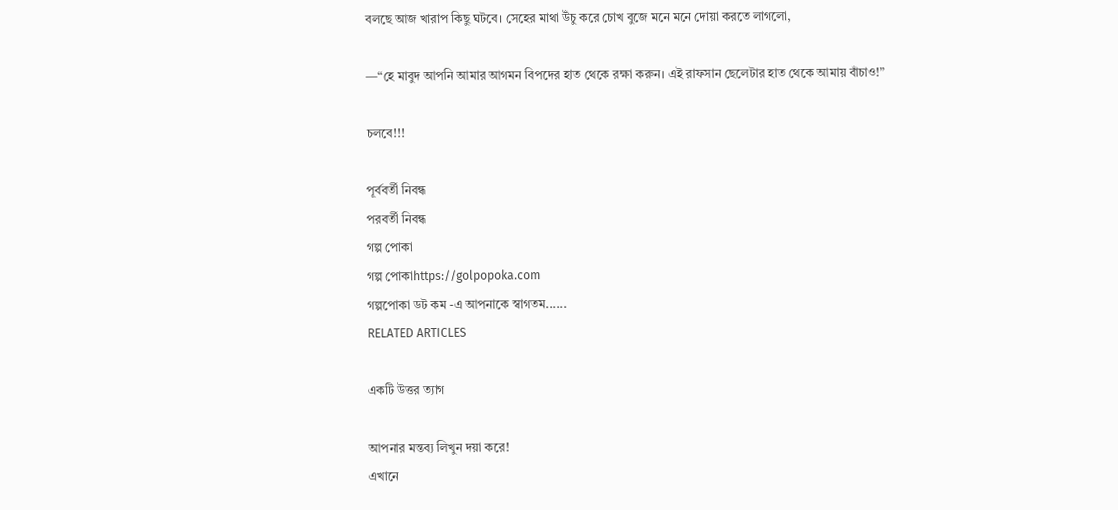বলছে আজ খারাপ কিছু ঘটবে। সেহের মাথা উঁচু করে চোখ বুজে মনে মনে দোয়া করতে লাগলো,

—“হে মাবুদ আপনি আমার আগমন বিপদের হাত থেকে রক্ষা করুন। এই রাফসান ছেলেটার হাত থেকে আমায় বাঁচাও!”

চলবে!!!

পূর্ববর্তী নিবন্ধ
পরবর্তী নিবন্ধ
গল্প পোকা
গল্প পোকাhttps://golpopoka.com
গল্পপোকা ডট কম -এ আপনাকে স্বাগতম......
RELATED ARTICLES

একটি উত্তর ত্যাগ

আপনার মন্তব্য লিখুন দয়া করে!
এখানে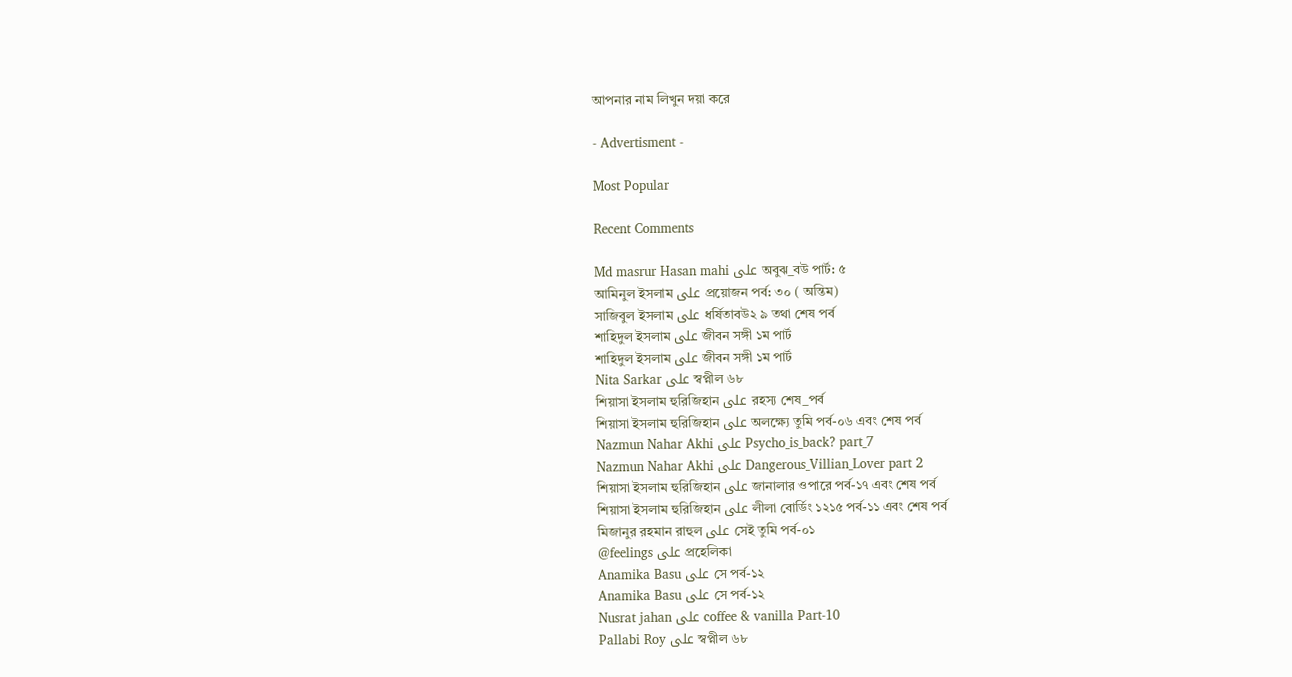আপনার নাম লিখুন দয়া করে

- Advertisment -

Most Popular

Recent Comments

Md masrur Hasan mahi على অবুঝ_বউ পার্ট: ৫
আমিনুল ইসলাম على প্রয়োজন পর্ব: ৩০ ( অন্তিম)
সাজিবুল ইসলাম على ধর্ষিতাবউ২ ৯ তথা শেষ পর্ব
শাহিদুল ইসলাম على জীবন সঙ্গী ১ম পার্ট
শাহিদুল ইসলাম على জীবন সঙ্গী ১ম পার্ট
Nita Sarkar على স্বপ্নীল ৬৮
শিয়াসা ইসলাম হুরিজিহান على রহস্য শেষ_পর্ব
শিয়াসা ইসলাম হুরিজিহান على অলক্ষ্যে তুমি পর্ব-০৬ এবং শেষ পর্ব
Nazmun Nahar Akhi على Psycho_is_back? part_7
Nazmun Nahar Akhi على Dangerous_Villian_Lover part 2
শিয়াসা ইসলাম হুরিজিহান على জানালার ওপারে পর্ব-১৭ এবং শেষ পর্ব
শিয়াসা ইসলাম হুরিজিহান على লীলা বোর্ডিং ১২১৫ পর্ব-১১ এবং শেষ পর্ব
মিজানুর রহমান রাহুল على সেই তুমি পর্ব-০১
@feelings على প্রহেলিকা
Anamika Basu على সে পর্ব-১২
Anamika Basu على সে পর্ব-১২
Nusrat jahan على coffee & vanilla Part-10
Pallabi Roy على স্বপ্নীল ৬৮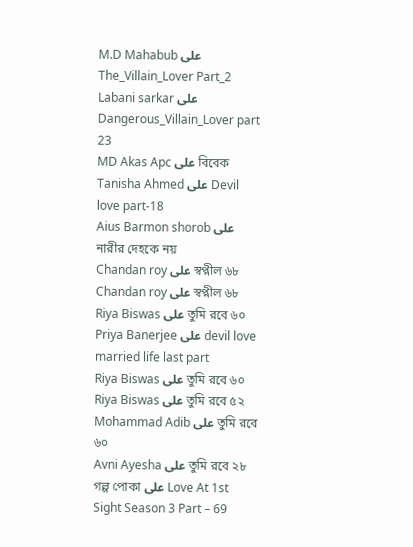M.D Mahabub على The_Villain_Lover Part_2
Labani sarkar على Dangerous_Villain_Lover part 23
MD Akas Apc على বিবেক
Tanisha Ahmed على Devil love part-18
Aius Barmon shorob على নারীর দেহকে নয়
Chandan roy على স্বপ্নীল ৬৮
Chandan roy على স্বপ্নীল ৬৮
Riya Biswas على তুমি রবে ৬০
Priya Banerjee على devil love married life last part
Riya Biswas على তুমি রবে ৬০
Riya Biswas على তুমি রবে ৫২
Mohammad Adib على তুমি রবে ৬০
Avni Ayesha على তুমি রবে ২৮
গল্প পোকা على Love At 1st Sight Season 3 Part – 69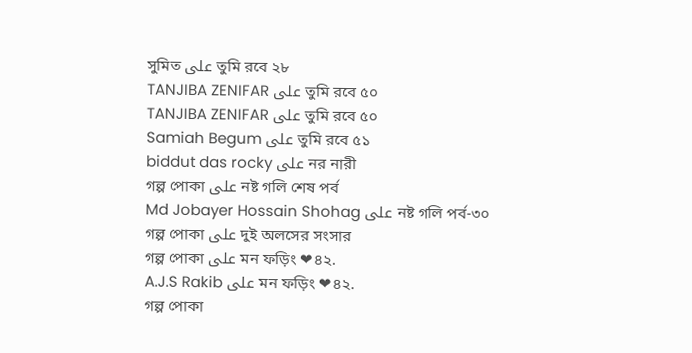সুমিত على তুমি রবে ২৮
TANJIBA ZENIFAR على তুমি রবে ৫০
TANJIBA ZENIFAR على তুমি রবে ৫০
Samiah Begum على তুমি রবে ৫১
biddut das rocky على নর নারী
গল্প পোকা على নষ্ট গলি শেষ পর্ব
Md Jobayer Hossain Shohag على নষ্ট গলি পর্ব-৩০
গল্প পোকা على দুই অলসের সংসার
গল্প পোকা على মন ফড়িং ❤৪২.
A.J.S Rakib على মন ফড়িং ❤৪২.
গল্প পোকা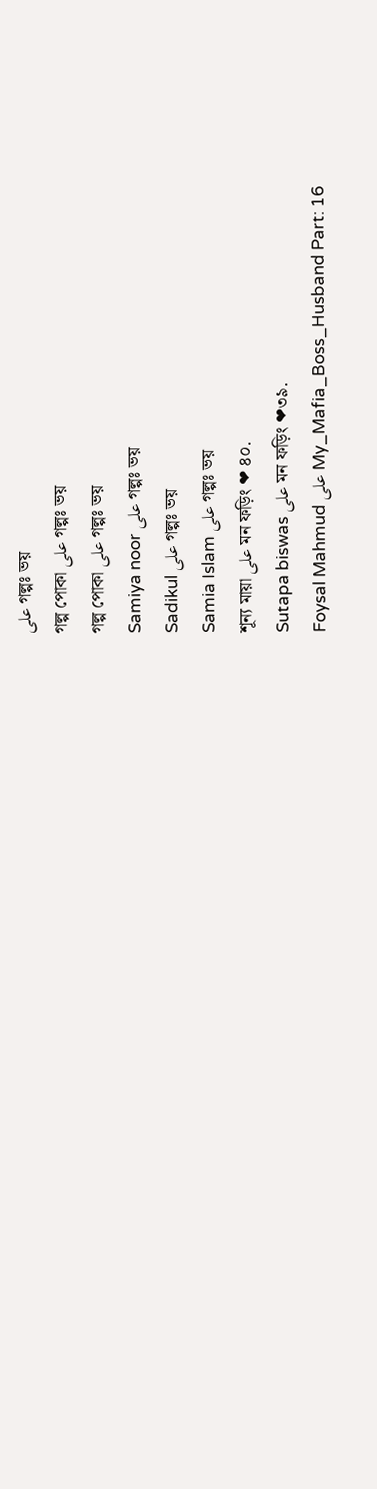على গল্পঃ ভয়
গল্প পোকা على গল্পঃ ভয়
গল্প পোকা على গল্পঃ ভয়
Samiya noor على গল্পঃ ভয়
Sadikul على গল্পঃ ভয়
Samia Islam على গল্পঃ ভয়
শূন্য মায়া على মন ফড়িং ❤ ৪০.
Sutapa biswas على মন ফড়িং ❤৩৯.
Foysal Mahmud على My_Mafia_Boss_Husband Part: 16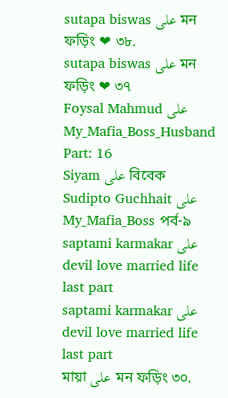sutapa biswas على মন ফড়িং ❤ ৩৮.
sutapa biswas على মন ফড়িং ❤ ৩৭
Foysal Mahmud على My_Mafia_Boss_Husband Part: 16
Siyam على বিবেক
Sudipto Guchhait على My_Mafia_Boss পর্ব-৯
saptami karmakar على devil love married life last part
saptami karmakar على devil love married life last part
মায়া على মন ফড়িং ৩০.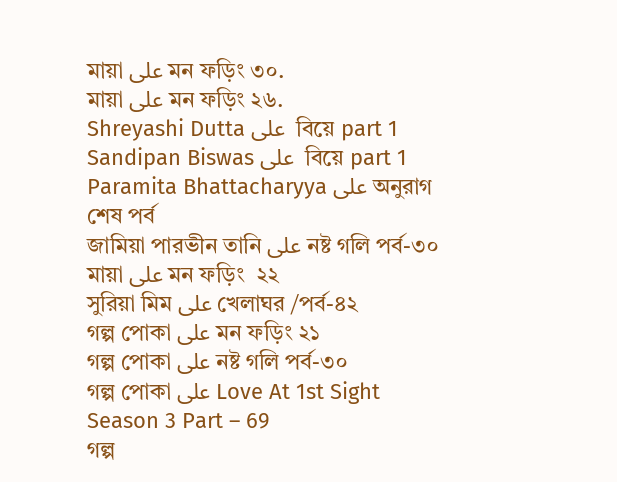মায়া على মন ফড়িং ৩০.
মায়া على মন ফড়িং ২৬.
Shreyashi Dutta على  বিয়ে part 1
Sandipan Biswas على  বিয়ে part 1
Paramita Bhattacharyya على অনুরাগ শেষ পর্ব
জামিয়া পারভীন তানি على নষ্ট গলি পর্ব-৩০
মায়া على মন ফড়িং  ২২
সুরিয়া মিম على খেলাঘর /পর্ব-৪২
গল্প পোকা على মন ফড়িং ২১
গল্প পোকা على নষ্ট গলি পর্ব-৩০
গল্প পোকা على Love At 1st Sight Season 3 Part – 69
গল্প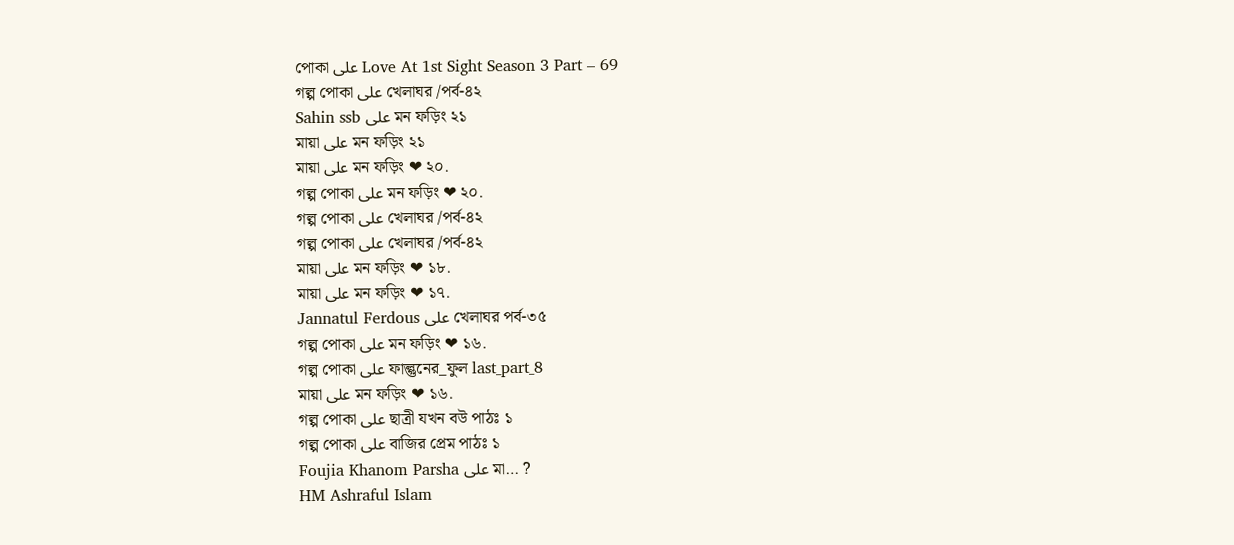পোকা على Love At 1st Sight Season 3 Part – 69
গল্প পোকা على খেলাঘর /পর্ব-৪২
Sahin ssb على মন ফড়িং ২১
মায়া على মন ফড়িং ২১
মায়া على মন ফড়িং ❤ ২০.
গল্প পোকা على মন ফড়িং ❤ ২০.
গল্প পোকা على খেলাঘর /পর্ব-৪২
গল্প পোকা على খেলাঘর /পর্ব-৪২
মায়া على মন ফড়িং ❤ ১৮.
মায়া على মন ফড়িং ❤ ১৭.
Jannatul Ferdous على খেলাঘর পর্ব-৩৫
গল্প পোকা على মন ফড়িং ❤ ১৬.
গল্প পোকা على ফাল্গুনের_ফুল last_part_8
মায়া على মন ফড়িং ❤ ১৬.
গল্প পোকা على ছাত্রী যখন বউ পাঠঃ ১
গল্প পোকা على বাজির প্রেম পাঠঃ ১
Foujia Khanom Parsha على মা… ?
HM Ashraful Islam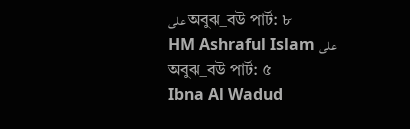على অবুঝ_বউ পার্ট: ৮
HM Ashraful Islam على অবুঝ_বউ পার্ট: ৫
Ibna Al Wadud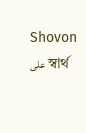Shovon على স্বার্থ